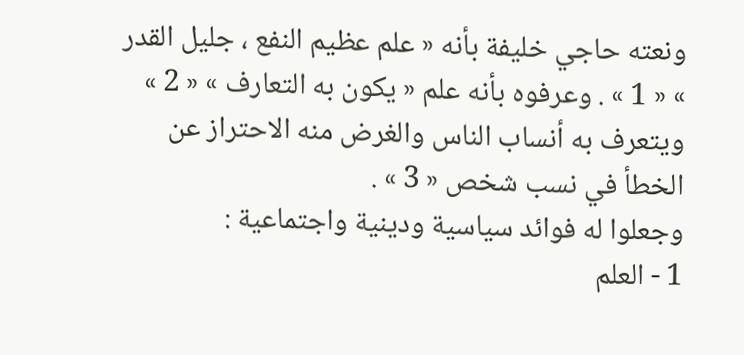ونعته حاجي خليفة بأنه « علم عظيم النفع ، جليل القدر » « 1 » . وعرفوه بأنه علم « يكون به التعارف » « 2 » ويتعرف به أنساب الناس والغرض منه الاحتراز عن الخطأ في نسب شخص « 3 » .
وجعلوا له فوائد سياسية ودينية واجتماعية :
1 - العلم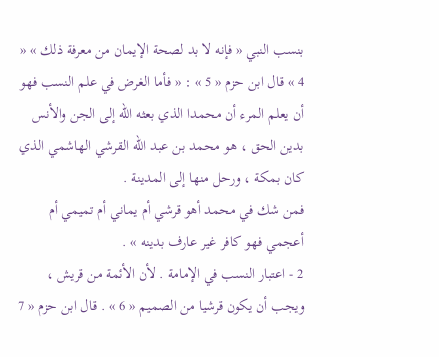بنسب النبي « فإنه لا بد لصحة الإيمان من معرفة ذلك » « 4 » قال ابن حزم « 5 » : « فأما الغرض في علم النسب فهو أن يعلم المرء أن محمدا الذي بعثه اللّه إلى الجن والأنس بدين الحق ، هو محمد بن عبد اللّه القرشي الهاشمي الذي كان بمكة ، ورحل منها إلى المدينة .
فمن شك في محمد أهو قرشي أم يماني أم تميمي أم أعجمي فهو كافر غير عارف بدينه » .
2 - اعتبار النسب في الإمامة . لأن الأئمة من قريش ، ويجب أن يكون قرشيا من الصميم « 6 » . قال ابن حزم « 7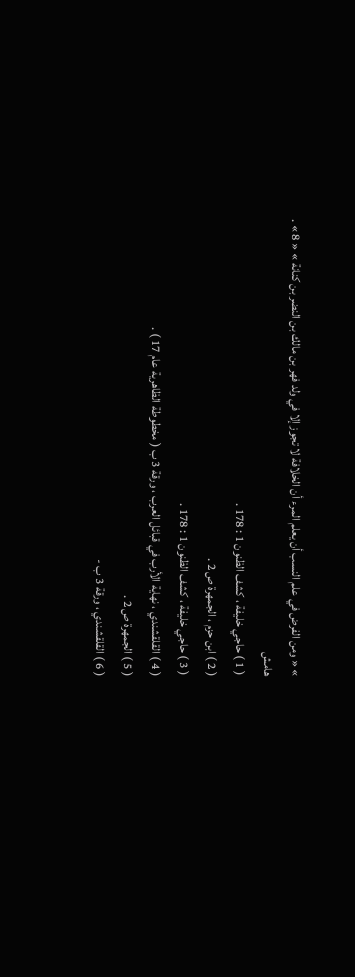» « ومن الفرض في علم النسب أن يعلم المرء أن الخلافة لا تجوز إلا في ولد فهر بن مالك بن النضر بن كنانة » « 8 » .
هامش
( 1 ) حاجي خليفة ، كشف الظنون 1 : 178 .
( 2 ) ابن حزم ، الجمهرة ص 2 .
( 3 ) حاجي خليفة ، كشف الظنون 1 : 178 .
( 4 ) القلقشندي ، نهاية الأرب في قبائل العرب ، ورقة 3 ب ( مخطوطة الظاهرية عام 17 ) .
( 5 ) الجمهرة ص 2 .
( 6 ) القلقشندي ، ورقة 3 ب -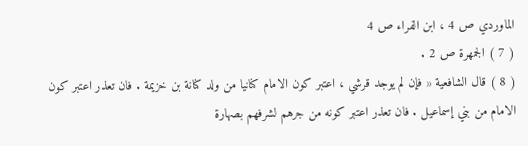الماوردي ص 4 ، ابن الفراء ص 4
( 7 ) الجمهرة ص 2 .
( 8 ) قال الشافعية « فإن لم يوجد قرشي ، اعتبر كون الامام كنانيا من ولد كنانة بن خزيمة . فان تعذر اعتبر كون الامام من بني إسماعيل . فان تعذر اعتبر كونه من جرهم لشرفهم بصهارة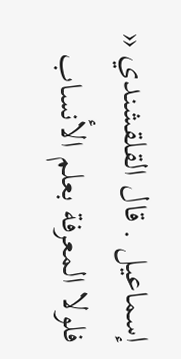إسماعيل . قال القلقشندي « فلولا المعرفة بعلم الأنساب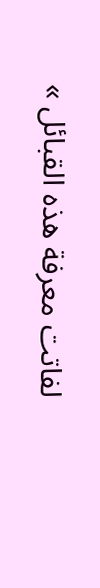لفاتت معرفة هذه القبائل »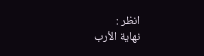انظر :
نهاية الأرب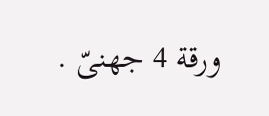ورقة 4 جهنىّ .